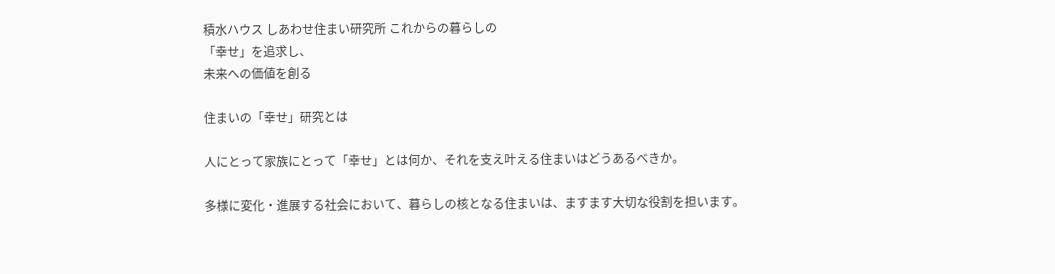積水ハウス しあわせ住まい研究所 これからの暮らしの
「幸せ」を追求し、
未来への価値を創る

住まいの「幸せ」研究とは

人にとって家族にとって「幸せ」とは何か、それを支え叶える住まいはどうあるべきか。

多様に変化・進展する社会において、暮らしの核となる住まいは、ますます大切な役割を担います。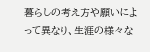暮らしの考え方や願いによって異なり、生涯の様々な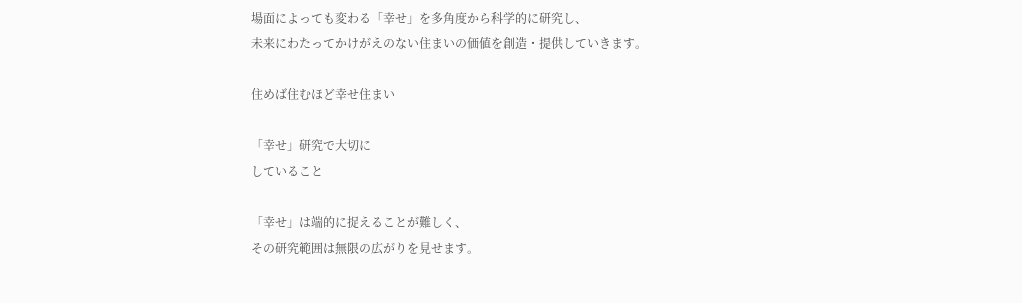場面によっても変わる「幸せ」を多角度から科学的に研究し、
未来にわたってかけがえのない住まいの価値を創造・提供していきます。

住めば住むほど幸せ住まい

「幸せ」研究で大切に
していること

「幸せ」は端的に捉えることが難しく、
その研究範囲は無限の広がりを見せます。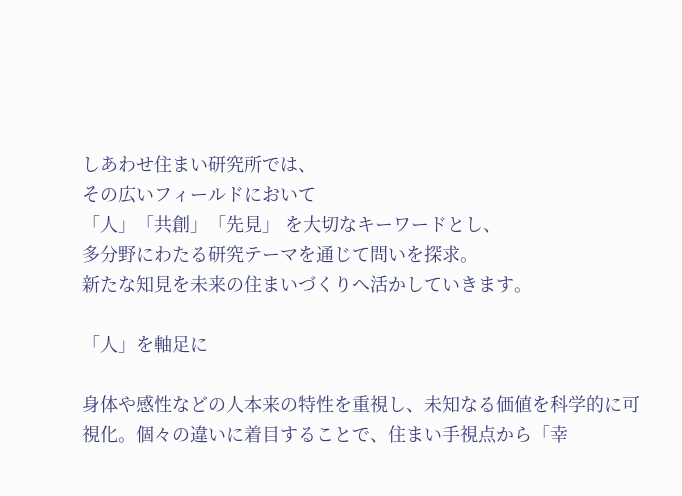しあわせ住まい研究所では、
その広いフィールドにおいて
「人」「共創」「先見」 を大切なキーワードとし、
多分野にわたる研究テーマを通じて問いを探求。
新たな知見を未来の住まいづくりへ活かしていきます。

「人」を軸足に

身体や感性などの人本来の特性を重視し、未知なる価値を科学的に可視化。個々の違いに着目することで、住まい手視点から「幸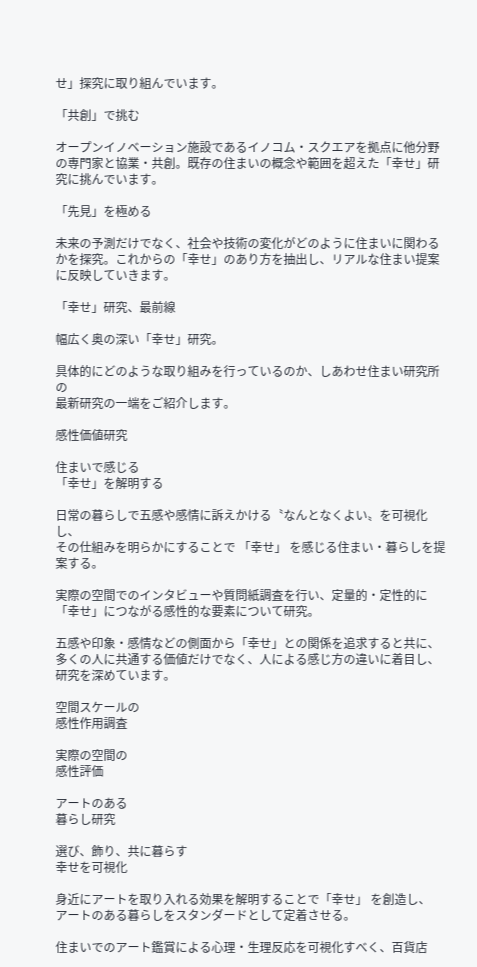せ」探究に取り組んでいます。

「共創」で挑む

オープンイノベーション施設であるイノコム・スクエアを拠点に他分野の専門家と協業・共創。既存の住まいの概念や範囲を超えた「幸せ」研究に挑んでいます。

「先見」を極める

未来の予測だけでなく、社会や技術の変化がどのように住まいに関わるかを探究。これからの「幸せ」のあり方を抽出し、リアルな住まい提案に反映していきます。

「幸せ」研究、最前線

幅広く奥の深い「幸せ」研究。

具体的にどのような取り組みを行っているのか、しあわせ住まい研究所の
最新研究の一端をご紹介します。

感性価値研究

住まいで感じる
「幸せ」を解明する

日常の暮らしで五感や感情に訴えかける〝なんとなくよい〟を可視化し、
その仕組みを明らかにすることで 「幸せ」 を感じる住まい・暮らしを提案する。

実際の空間でのインタビューや質問紙調査を行い、定量的・定性的に「幸せ」につながる感性的な要素について研究。

五感や印象・感情などの側面から「幸せ」との関係を追求すると共に、多くの人に共通する価値だけでなく、人による感じ方の違いに着目し、研究を深めています。

空間スケールの
感性作用調査

実際の空間の
感性評価

アートのある
暮らし研究

選び、飾り、共に暮らす
幸せを可視化

身近にアートを取り入れる効果を解明することで「幸せ」 を創造し、
アートのある暮らしをスタンダードとして定着させる。

住まいでのアート鑑賞による心理・生理反応を可視化すべく、百貨店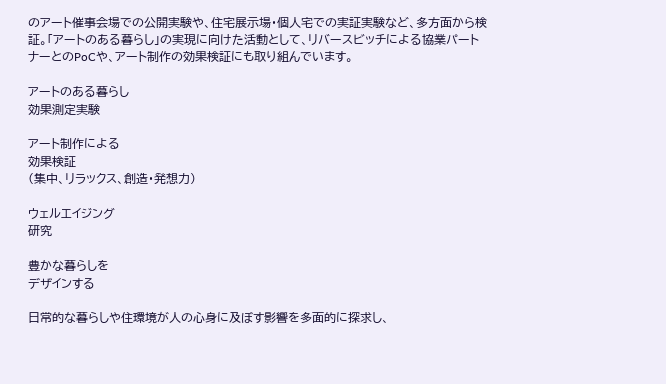のアート催事会場での公開実験や、住宅展示場・個人宅での実証実験など、多方面から検証。「アートのある暮らし」の実現に向けた活動として、リバースビッチによる協業パートナーとのPoCや、アート制作の効果検証にも取り組んでいます。

アートのある暮らし
効果測定実験

アート制作による
効果検証
(集中、リラックス、創造・発想力)

ウェルエイジング
研究

豊かな暮らしを
デザインする

日常的な暮らしや住環境が人の心身に及ぼす影響を多面的に探求し、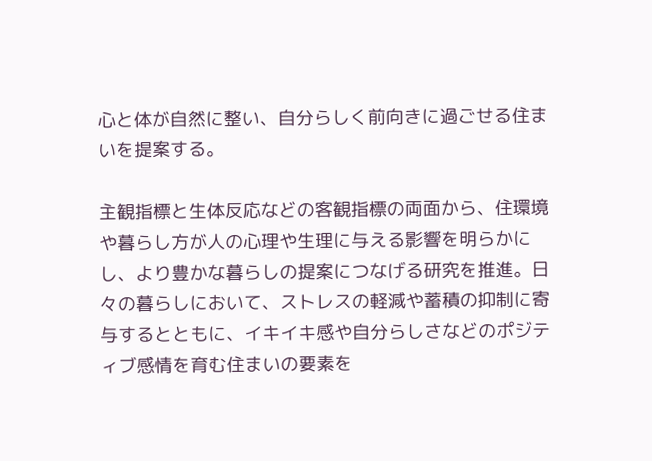心と体が自然に整い、自分らしく前向きに過ごせる住まいを提案する。

主観指標と生体反応などの客観指標の両面から、住環境や暮らし方が人の心理や生理に与える影響を明らかにし、より豊かな暮らしの提案につなげる研究を推進。日々の暮らしにおいて、ストレスの軽減や蓄積の抑制に寄与するとともに、イキイキ感や自分らしさなどのポジティブ感情を育む住まいの要素を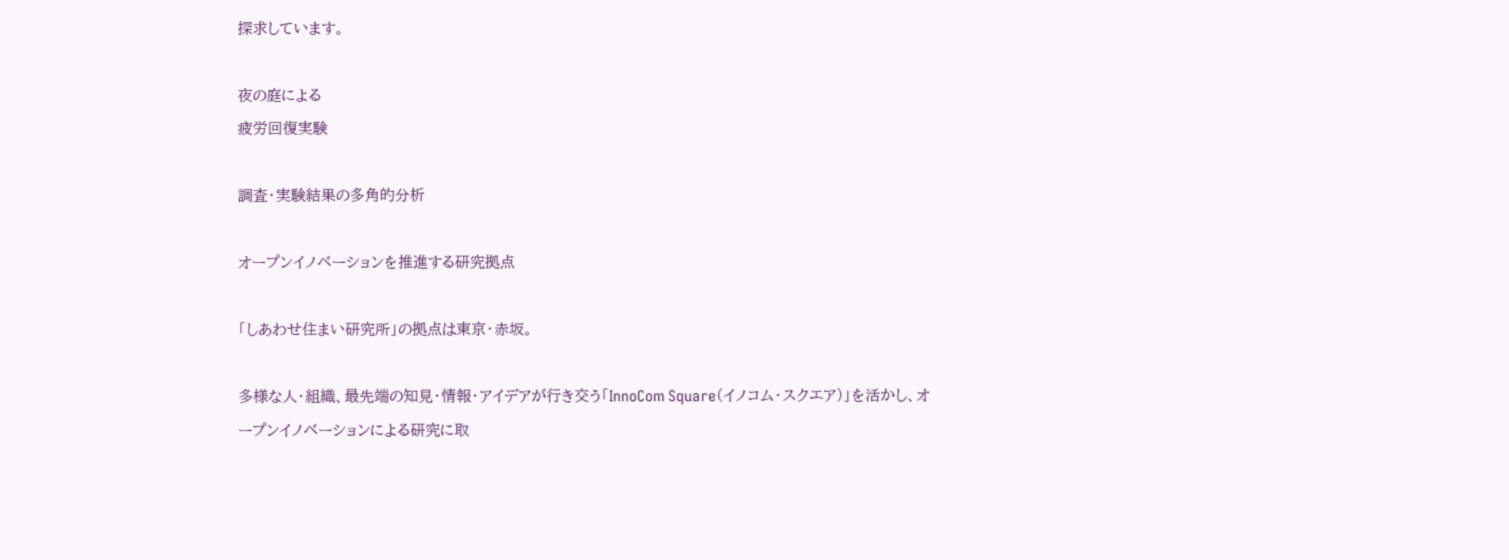探求しています。

夜の庭による
疲労回復実験

調査・実験結果の多角的分析

オープンイノベーションを推進する研究拠点

「しあわせ住まい研究所」の拠点は東京・赤坂。

多様な人・組織、最先端の知見・情報・アイデアが行き交う「InnoCom Square(イノコム・スクエア)」を活かし、オープンイノベーションによる研究に取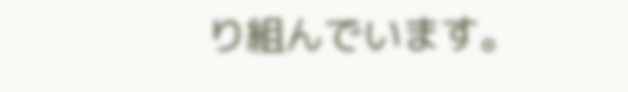り組んでいます。